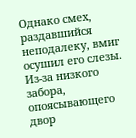Однако смех, раздавшийся неподалеку, вмиг осушил его слезы. Из-за низкого забора, опоясывающего двор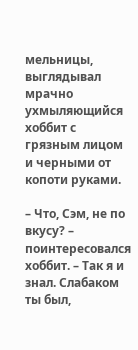мельницы, выглядывал мрачно ухмыляющийся хоббит с грязным лицом и черными от копоти руками.

– Что, Сэм, не по вкусу? – поинтересовался хоббит. – Так я и знал. Слабаком ты был,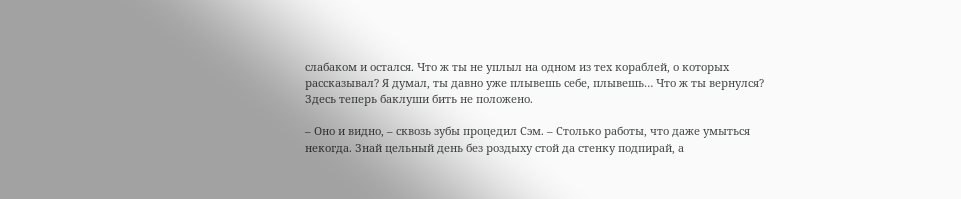слабаком и остался. Что ж ты не уплыл на одном из тех кораблей, о которых рассказывал? Я думал, ты давно уже плывешь себе, плывешь… Что ж ты вернулся? Здесь теперь баклуши бить не положено.

– Оно и видно, – сквозь зубы процедил Сэм. – Столько работы, что даже умыться некогда. Знай цельный день без роздыху стой да стенку подпирай, а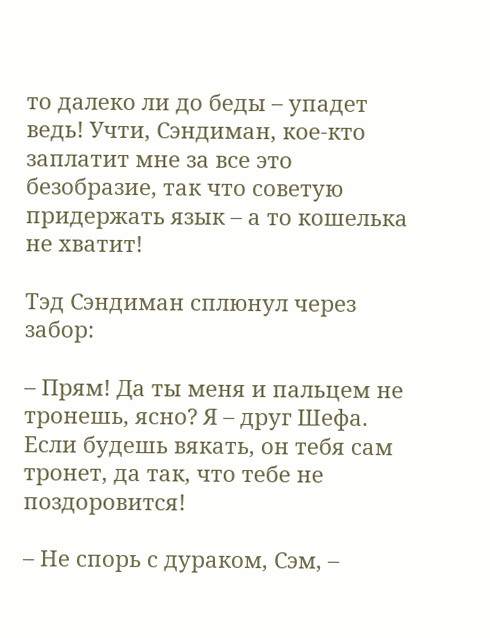то далеко ли до беды – упадет ведь! Учти, Сэндиман, кое-кто заплатит мне за все это безобразие, так что советую придержать язык – а то кошелька не хватит!

Тэд Сэндиман сплюнул через забор:

– Прям! Да ты меня и пальцем не тронешь, ясно? Я – друг Шефа. Если будешь вякать, он тебя сам тронет, да так, что тебе не поздоровится!

– Не спорь с дураком, Сэм, –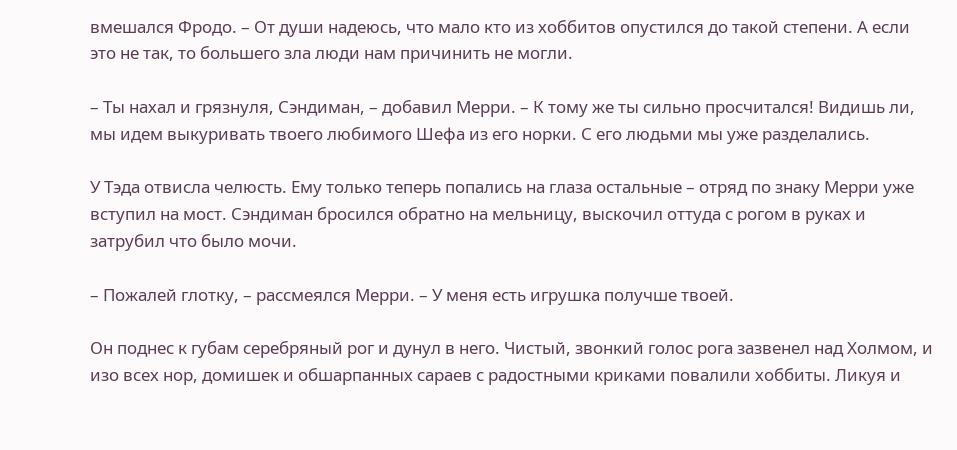вмешался Фродо. – От души надеюсь, что мало кто из хоббитов опустился до такой степени. А если это не так, то большего зла люди нам причинить не могли.

– Ты нахал и грязнуля, Сэндиман, – добавил Мерри. – К тому же ты сильно просчитался! Видишь ли, мы идем выкуривать твоего любимого Шефа из его норки. С его людьми мы уже разделались.

У Тэда отвисла челюсть. Ему только теперь попались на глаза остальные – отряд по знаку Мерри уже вступил на мост. Сэндиман бросился обратно на мельницу, выскочил оттуда с рогом в руках и затрубил что было мочи.

– Пожалей глотку, – рассмеялся Мерри. – У меня есть игрушка получше твоей.

Он поднес к губам серебряный рог и дунул в него. Чистый, звонкий голос рога зазвенел над Холмом, и изо всех нор, домишек и обшарпанных сараев с радостными криками повалили хоббиты. Ликуя и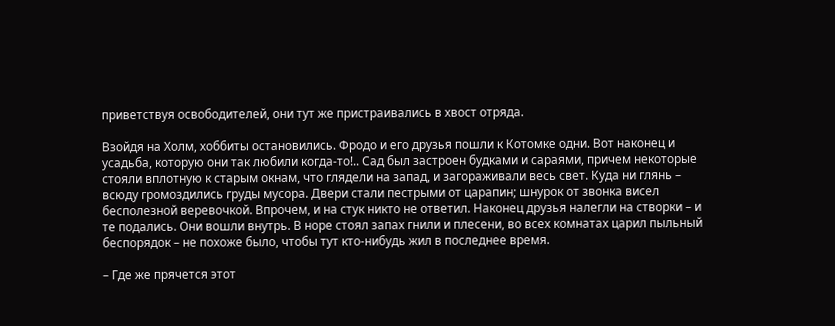приветствуя освободителей, они тут же пристраивались в хвост отряда.

Взойдя на Холм, хоббиты остановились. Фродо и его друзья пошли к Котомке одни. Вот наконец и усадьба, которую они так любили когда-то!.. Сад был застроен будками и сараями, причем некоторые стояли вплотную к старым окнам, что глядели на запад, и загораживали весь свет. Куда ни глянь – всюду громоздились груды мусора. Двери стали пестрыми от царапин; шнурок от звонка висел бесполезной веревочкой. Впрочем, и на стук никто не ответил. Наконец друзья налегли на створки – и те подались. Они вошли внутрь. В норе стоял запах гнили и плесени, во всех комнатах царил пыльный беспорядок – не похоже было, чтобы тут кто-нибудь жил в последнее время.

– Где же прячется этот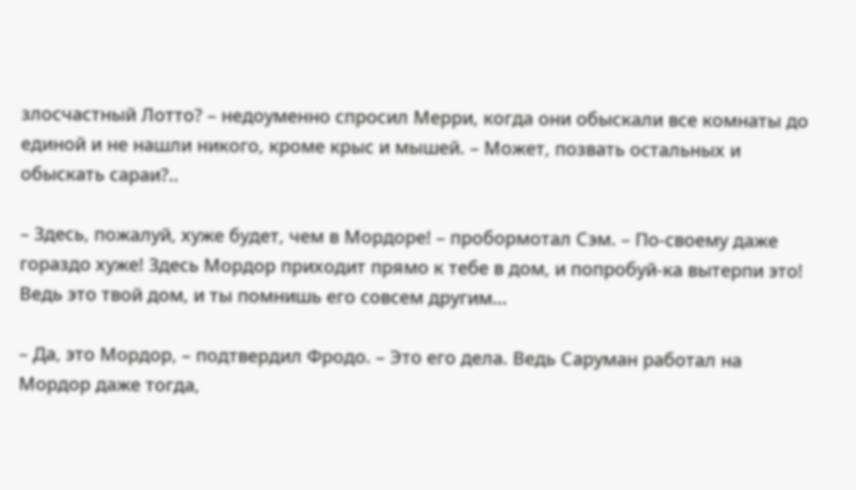злосчастный Лотто? – недоуменно спросил Мерри, когда они обыскали все комнаты до единой и не нашли никого, кроме крыс и мышей. – Может, позвать остальных и обыскать сараи?..

– Здесь, пожалуй, хуже будет, чем в Мордоре! – пробормотал Сэм. – По-своему даже гораздо хуже! Здесь Мордор приходит прямо к тебе в дом, и попробуй-ка вытерпи это! Ведь это твой дом, и ты помнишь его совсем другим…

– Да, это Мордор, – подтвердил Фродо. – Это его дела. Ведь Саруман работал на Мордор даже тогда,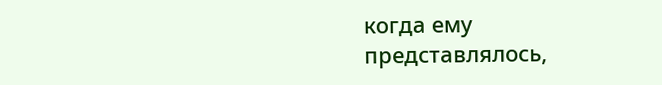когда ему представлялось,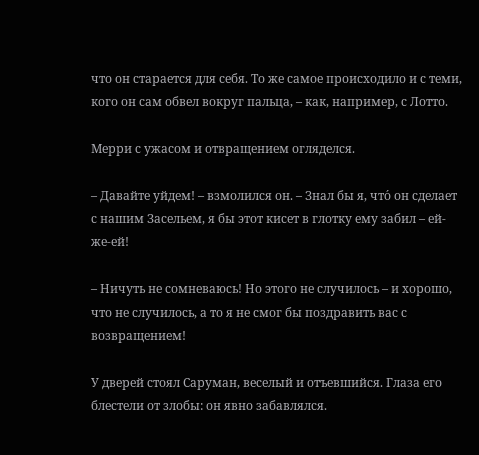что он старается для себя. То же самое происходило и с теми, кого он сам обвел вокруг пальца, – как, например, с Лотто.

Мерри с ужасом и отвращением огляделся.

– Давайте уйдем! – взмолился он. – Знал бы я, что́ он сделает с нашим Засельем, я бы этот кисет в глотку ему забил – ей-же-ей!

– Ничуть не сомневаюсь! Но этого не случилось – и хорошо, что не случилось, а то я не смог бы поздравить вас с возвращением!

У дверей стоял Саруман, веселый и отъевшийся. Глаза его блестели от злобы: он явно забавлялся.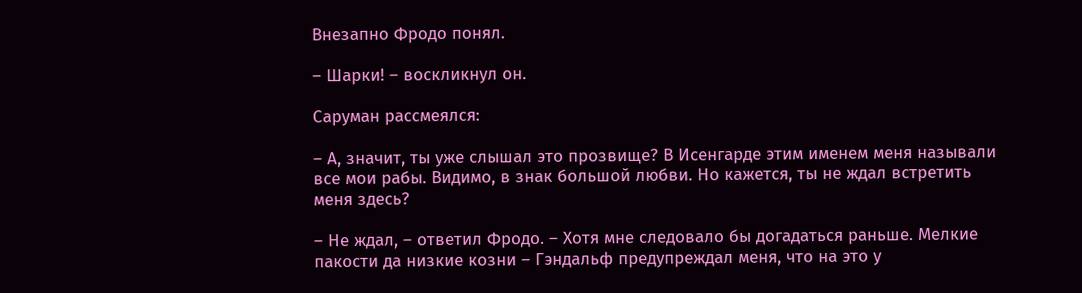Внезапно Фродо понял.

– Шарки! – воскликнул он.

Саруман рассмеялся:

– А, значит, ты уже слышал это прозвище? В Исенгарде этим именем меня называли все мои рабы. Видимо, в знак большой любви. Но кажется, ты не ждал встретить меня здесь?

– Не ждал, – ответил Фродо. – Хотя мне следовало бы догадаться раньше. Мелкие пакости да низкие козни – Гэндальф предупреждал меня, что на это у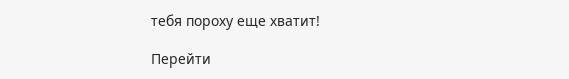тебя пороху еще хватит!

Перейти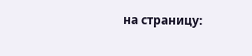на страницу: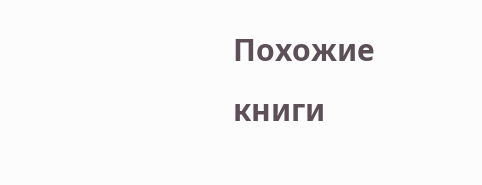Похожие книги